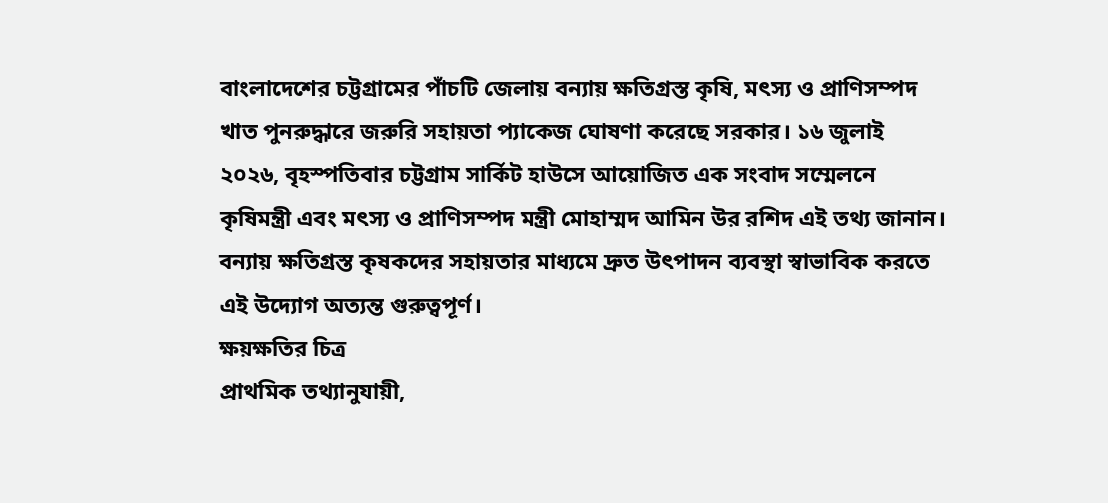বাংলাদেশের চট্টগ্রামের পাঁচটি জেলায় বন্যায় ক্ষতিগ্রস্ত কৃষি, মৎস্য ও প্রাণিসম্পদ খাত পুনরুদ্ধারে জরুরি সহায়তা প্যাকেজ ঘোষণা করেছে সরকার। ১৬ জুলাই ২০২৬, বৃহস্পতিবার চট্টগ্রাম সার্কিট হাউসে আয়োজিত এক সংবাদ সম্মেলনে কৃষিমন্ত্রী এবং মৎস্য ও প্রাণিসম্পদ মন্ত্রী মোহাম্মদ আমিন উর রশিদ এই তথ্য জানান। বন্যায় ক্ষতিগ্রস্ত কৃষকদের সহায়তার মাধ্যমে দ্রুত উৎপাদন ব্যবস্থা স্বাভাবিক করতে এই উদ্যোগ অত্যন্ত গুরুত্বপূর্ণ।
ক্ষয়ক্ষতির চিত্র
প্রাথমিক তথ্যানুযায়ী,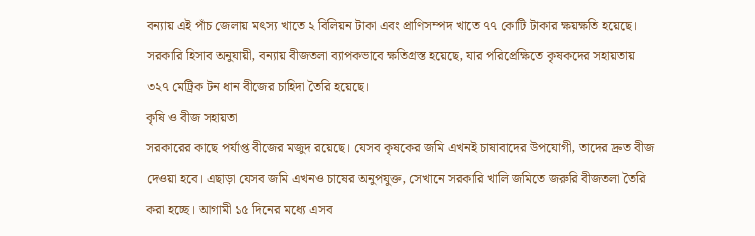বন্যায় এই পাঁচ জেলায় মৎস্য খাতে ২ বিলিয়ন টাকা এবং প্রাণিসম্পদ খাতে ৭৭ কোটি টাকার ক্ষয়ক্ষতি হয়েছে। সরকারি হিসাব অনুযায়ী, বন্যায় বীজতলা ব্যাপকভাবে ক্ষতিগ্রস্ত হয়েছে, যার পরিপ্রেক্ষিতে কৃষকদের সহায়তায় ৩২৭ মেট্রিক টন ধান বীজের চাহিদা তৈরি হয়েছে।
কৃষি ও বীজ সহায়তা
সরকারের কাছে পর্যাপ্ত বীজের মজুদ রয়েছে। যেসব কৃষকের জমি এখনই চাষাবাদের উপযোগী, তাদের দ্রুত বীজ দেওয়া হবে। এছাড়া যেসব জমি এখনও চাষের অনুপযুক্ত, সেখানে সরকারি খালি জমিতে জরুরি বীজতলা তৈরি করা হচ্ছে। আগামী ১৫ দিনের মধ্যে এসব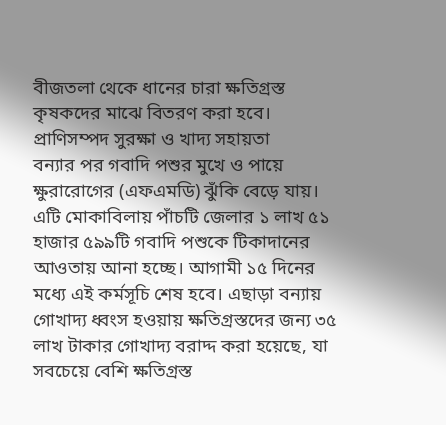বীজতলা থেকে ধানের চারা ক্ষতিগ্রস্ত কৃষকদের মাঝে বিতরণ করা হবে।
প্রাণিসম্পদ সুরক্ষা ও খাদ্য সহায়তা
বন্যার পর গবাদি পশুর মুখে ও পায়ে ক্ষুরারোগের (এফএমডি) ঝুঁকি বেড়ে যায়। এটি মোকাবিলায় পাঁচটি জেলার ১ লাখ ৫১ হাজার ৫৯৯টি গবাদি পশুকে টিকাদানের আওতায় আনা হচ্ছে। আগামী ১৫ দিনের মধ্যে এই কর্মসূচি শেষ হবে। এছাড়া বন্যায় গোখাদ্য ধ্বংস হওয়ায় ক্ষতিগ্রস্তদের জন্য ৩৫ লাখ টাকার গোখাদ্য বরাদ্দ করা হয়েছে, যা সবচেয়ে বেশি ক্ষতিগ্রস্ত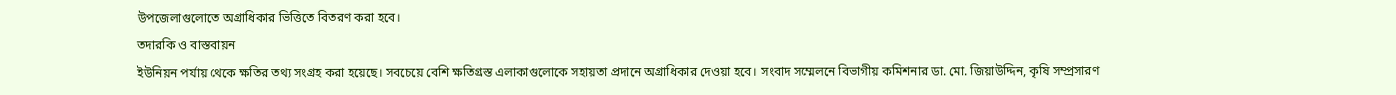উপজেলাগুলোতে অগ্রাধিকার ভিত্তিতে বিতরণ করা হবে।
তদারকি ও বাস্তবায়ন
ইউনিয়ন পর্যায় থেকে ক্ষতির তথ্য সংগ্রহ করা হয়েছে। সবচেয়ে বেশি ক্ষতিগ্রস্ত এলাকাগুলোকে সহায়তা প্রদানে অগ্রাধিকার দেওয়া হবে। সংবাদ সম্মেলনে বিভাগীয় কমিশনার ডা. মো. জিয়াউদ্দিন, কৃষি সম্প্রসারণ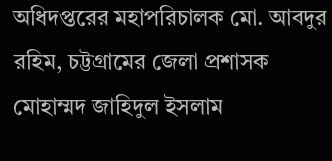অধিদপ্তরের মহাপরিচালক মো. আবদুর রহিম, চট্টগ্রামের জেলা প্রশাসক মোহাম্মদ জাহিদুল ইসলাম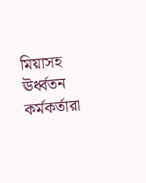মিয়াসহ ঊর্ধ্বতন কর্মকর্তারা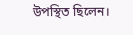উপস্থিত ছিলেন।